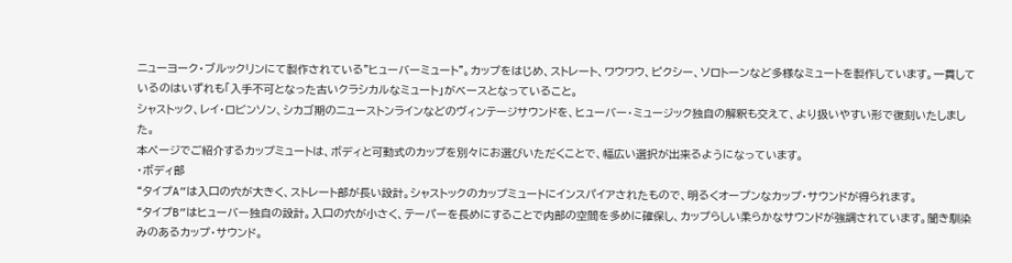ニューヨーク・ブルックリンにて製作されている"ヒューバーミュート"。カップをはじめ、ストレート、ワウワウ、ピクシー、ソロトーンなど多様なミュートを製作しています。一貫しているのはいずれも「入手不可となった古いクラシカルなミュート」がベースとなっていること。
シャストック、レイ・ロビンソン、シカゴ期のニューストンラインなどのヴィンテージサウンドを、ヒューバー・ミュージック独自の解釈も交えて、より扱いやすい形で復刻いたしました。
本ページでご紹介するカップミュートは、ボディと可動式のカップを別々にお選びいただくことで、幅広い選択が出来るようになっています。
・ボディ部
“タイプA”は入口の穴が大きく、ストレート部が長い設計。シャストックのカップミュートにインスパイアされたもので、明るくオープンなカップ・サウンドが得られます。
“タイプB”はヒューバー独自の設計。入口の穴が小さく、テーパーを長めにすることで内部の空間を多めに確保し、カップらしい柔らかなサウンドが強調されています。聞き馴染みのあるカップ・サウンド。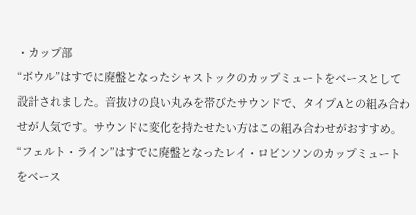・カップ部
“ボウル”はすでに廃盤となったシャストックのカップミュートをベースとして設計されました。音抜けの良い丸みを帯びたサウンドで、タイプAとの組み合わせが人気です。サウンドに変化を持たせたい方はこの組み合わせがおすすめ。
“フェルト・ライン”はすでに廃盤となったレイ・ロビンソンのカップミュートをベース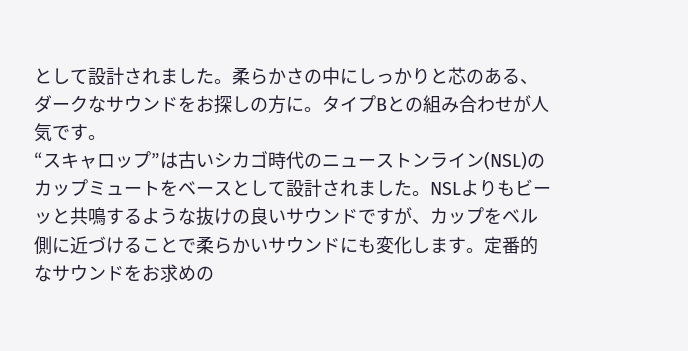として設計されました。柔らかさの中にしっかりと芯のある、ダークなサウンドをお探しの方に。タイプBとの組み合わせが人気です。
“スキャロップ”は古いシカゴ時代のニューストンライン(NSL)のカップミュートをベースとして設計されました。NSLよりもビーッと共鳴するような抜けの良いサウンドですが、カップをベル側に近づけることで柔らかいサウンドにも変化します。定番的なサウンドをお求めの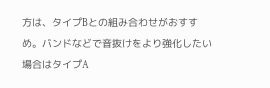方は、タイプBとの組み合わせがおすすめ。バンドなどで音抜けをより強化したい場合はタイプA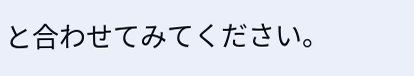と合わせてみてください。